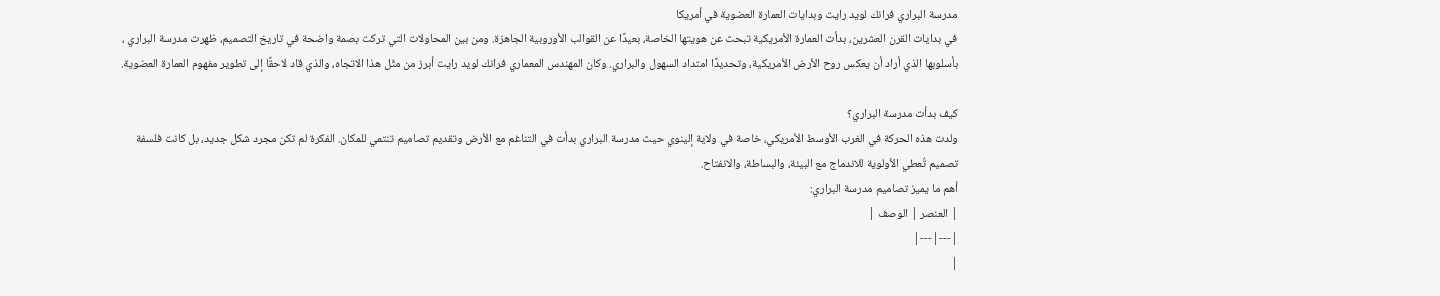مدرسة البراري فرانك لويد رايت وبدايات العمارة العضوية في أمريكا
في بدايات القرن العشرين، بدأت العمارة الأمريكية تبحث عن هويتها الخاصة، بعيدًا عن القوالب الأوروبية الجاهزة. ومن بين المحاولات التي تركت بصمة واضحة في تاريخ التصميم، ظهرت مدرسة البراري ، بأسلوبها الذي أراد أن يعكس روح الأرض الأمريكية، وتحديدًا امتداد السهول والبراري. وكان المهندس المعماري فرانك لويد رايت أبرز من مثّل هذا الاتجاه، والذي قاد لاحقًا إلى تطوير مفهوم العمارة العضوية.

كيف بدأت مدرسة البراري؟
ولدت هذه الحركة في الغرب الأوسط الأمريكي، خاصة في ولاية إلينوي حيث مدرسة البراري بدأت في التناغم مع الأرض وتقديم تصاميم تنتمي للمكان. الفكرة لم تكن مجرد شكل جديد، بل كانت فلسفة تصميم تُعطي الأولوية للاندماج مع البيئة، والبساطة، والانفتاح.
أهم ما يميز تصاميم مدرسة البراري:
| العنصر | الوصف |
|---|---|
|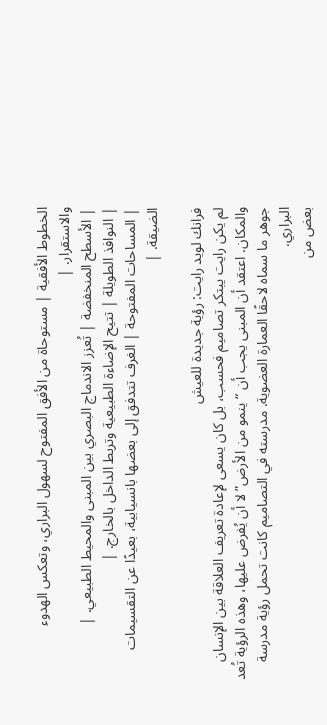الخطوط الأفقية | مستوحاة من الأفق المفتوح لسهول البراري، وتعكس الهدوء والاستقرار. |
| الأسطح المنخفضة | تُعزز الاندماج البصري بين المبنى والمحيط الطبيعي. |
| النوافذ الطويلة | تتيح الإضاءة الطبيعية وتربط الداخل بالخارج. |
| المساحات المفتوحة | الغرف تتدفق إلى بعضها بانسيابية، بعيدًا عن التقسيمات الضيقة. |

فرانك لويد رايت: رؤية جديدة للعيش
لم يكن رايت يبتكر تصاميم فحسب، بل كان يسعى لإعادة تعريف العلاقة بين الإنسان والمكان. اعتقد أن المبنى يجب أن “ينمو من الأرض” لا أن يُفرض عليها، وهذه الرؤية تُعد جوهر ما سماه لاحقًا العمارة العضوية. مدرسته في التصاميم كانت تحمل رؤية مدرسة البراري.
بعض من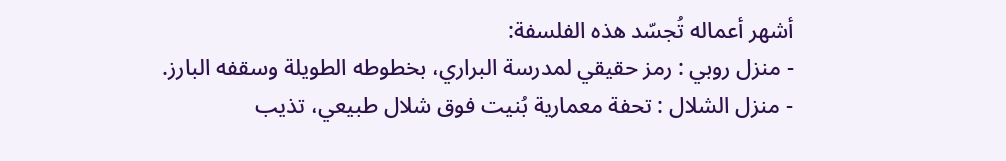أشهر أعماله تُجسّد هذه الفلسفة:
- منزل روبي : رمز حقيقي لمدرسة البراري، بخطوطه الطويلة وسقفه البارز.
- منزل الشلال : تحفة معمارية بُنيت فوق شلال طبيعي، تذيب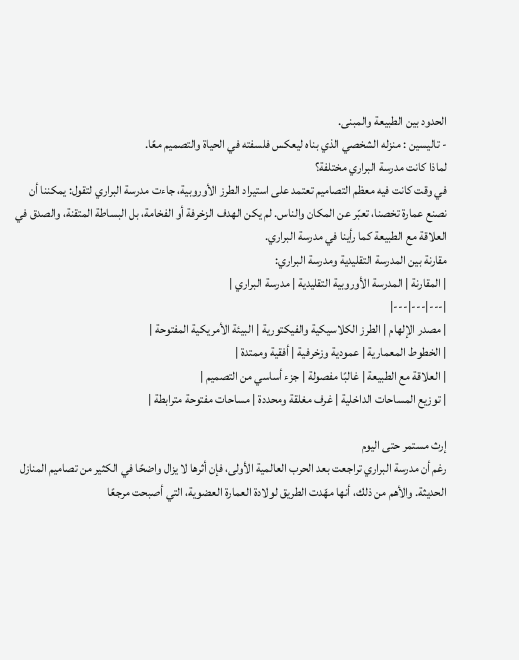الحدود بين الطبيعة والمبنى.
- تاليسين : منزله الشخصي الذي بناه ليعكس فلسفته في الحياة والتصميم معًا.
لماذا كانت مدرسة البراري مختلفة؟
في وقت كانت فيه معظم التصاميم تعتمد على استيراد الطرز الأوروبية، جاءت مدرسة البراري لتقول: يمكننا أن نصنع عمارة تخصنا، تعبّر عن المكان والناس. لم يكن الهدف الزخرفة أو الفخامة، بل البساطة المتقنة، والصدق في العلاقة مع الطبيعة كما رأينا في مدرسة البراري.
مقارنة بين المدرسة التقليدية ومدرسة البراري:
| المقارنة | المدرسة الأوروبية التقليدية | مدرسة البراري |
|---|---|---|
| مصدر الإلهام | الطرز الكلاسيكية والفيكتورية | البيئة الأمريكية المفتوحة |
| الخطوط المعمارية | عمودية وزخرفية | أفقية وممتدة |
| العلاقة مع الطبيعة | غالبًا مفصولة | جزء أساسي من التصميم |
| توزيع المساحات الداخلية | غرف مغلقة ومحددة | مساحات مفتوحة مترابطة |

إرث مستمر حتى اليوم
رغم أن مدرسة البراري تراجعت بعد الحرب العالمية الأولى، فإن أثرها لا يزال واضحًا في الكثير من تصاميم المنازل الحديثة. والأهم من ذلك، أنها مهّدت الطريق لولادة العمارة العضوية، التي أصبحت مرجعًا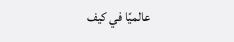عالميًا في كيف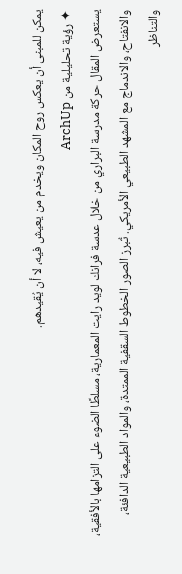يمكن للمبنى أن يعكس روح المكان ويخدم من يعيش فيه، لا أن يُقيدهم.
✦ رؤية تحليلية من ArchUp
يستعرض المقال حركة مدرسة البراري من خلال عدسة فرانك لويد رايت المعمارية، مسلطًا الضوء على التزامها بالأفقية، والانفتاح، والاندماج مع المشهد الطبيعي الأمريكي. تُبرز الصور الخطوط السقفية الممتدة، والمواد الطبيعية الدافئة، والتناظر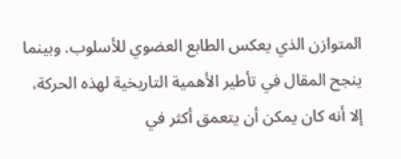المتوازن الذي يعكس الطابع العضوي للأسلوب. وبينما ينجح المقال في تأطير الأهمية التاريخية لهذه الحركة، إلا أنه كان يمكن أن يتعمق أكثر في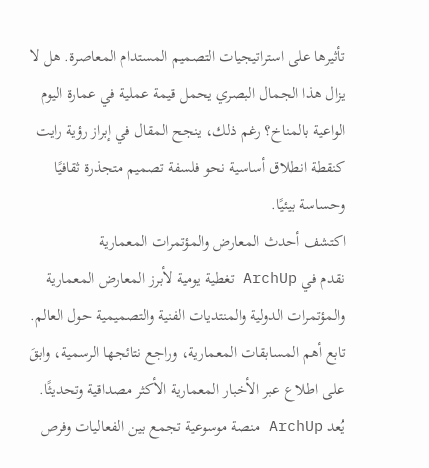تأثيرها على استراتيجيات التصميم المستدام المعاصرة. هل لا يزال هذا الجمال البصري يحمل قيمة عملية في عمارة اليوم الواعية بالمناخ؟ رغم ذلك، ينجح المقال في إبراز رؤية رايت كنقطة انطلاق أساسية نحو فلسفة تصميم متجذرة ثقافيًا وحساسة بيئيًا.
اكتشف أحدث المعارض والمؤتمرات المعمارية
نقدم في ArchUp تغطية يومية لأبرز المعارض المعمارية والمؤتمرات الدولية والمنتديات الفنية والتصميمية حول العالم.
تابع أهم المسابقات المعمارية، وراجع نتائجها الرسمية، وابقَ على اطلاع عبر الأخبار المعمارية الأكثر مصداقية وتحديثًا.
يُعد ArchUp منصة موسوعية تجمع بين الفعاليات وفرص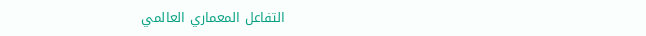التفاعل المعماري العالمي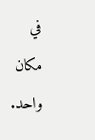في مكان واحد.